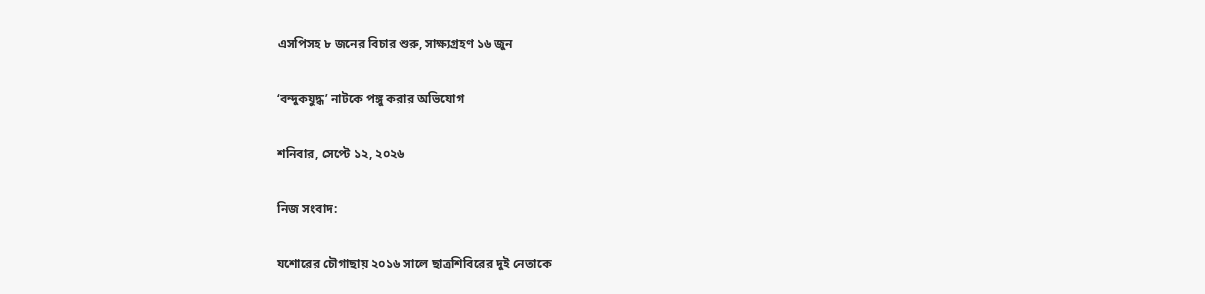এসপিসহ ৮ জনের বিচার শুরু, সাক্ষ্যগ্রহণ ১৬ জুন

‘বন্দুকযুদ্ধ’ নাটকে পঙ্গু করার অভিযোগ

শনিবার, সেপ্টে ১২, ২০২৬

নিজ সংবাদ:

যশোরের চৌগাছায় ২০১৬ সালে ছাত্রশিবিরের দুই নেতাকে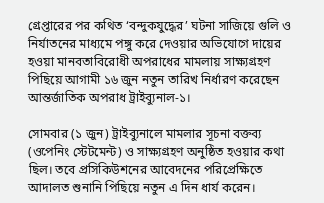গ্রেপ্তারের পর কথিত ‘বন্দুকযুদ্ধের’ ঘটনা সাজিয়ে গুলি ও নির্যাতনের মাধ্যমে পঙ্গু করে দেওয়ার অভিযোগে দায়ের হওয়া মানবতাবিরোধী অপরাধের মামলায় সাক্ষ্যগ্রহণ পিছিয়ে আগামী ১৬ জুন নতুন তারিখ নির্ধারণ করেছেন আন্তর্জাতিক অপরাধ ট্রাইব্যুনাল-১।

সোমবার (১ জুন) ট্রাইব্যুনালে মামলার সূচনা বক্তব্য (ওপেনিং স্টেটমেন্ট) ও সাক্ষ্যগ্রহণ অনুষ্ঠিত হওয়ার কথা ছিল। তবে প্রসিকিউশনের আবেদনের পরিপ্রেক্ষিতে আদালত শুনানি পিছিয়ে নতুন এ দিন ধার্য করেন।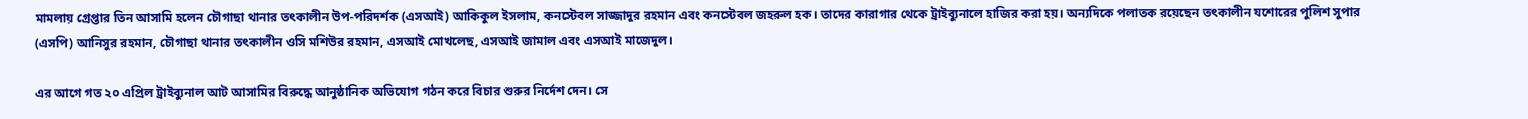মামলায় গ্রেপ্তার তিন আসামি হলেন চৌগাছা থানার তৎকালীন উপ-পরিদর্শক (এসআই) আকিকুল ইসলাম, কনস্টেবল সাজ্জাদুর রহমান এবং কনস্টেবল জহরুল হক। তাদের কারাগার থেকে ট্রাইব্যুনালে হাজির করা হয়। অন্যদিকে পলাতক রয়েছেন তৎকালীন যশোরের পুলিশ সুপার (এসপি) আনিসুর রহমান, চৌগাছা থানার তৎকালীন ওসি মশিউর রহমান, এসআই মোখলেছ, এসআই জামাল এবং এসআই মাজেদুল।

এর আগে গত ২০ এপ্রিল ট্রাইব্যুনাল আট আসামির বিরুদ্ধে আনুষ্ঠানিক অভিযোগ গঠন করে বিচার শুরুর নির্দেশ দেন। সে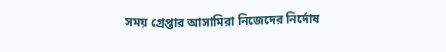সময় গ্রেপ্তার আসামিরা নিজেদের নির্দোষ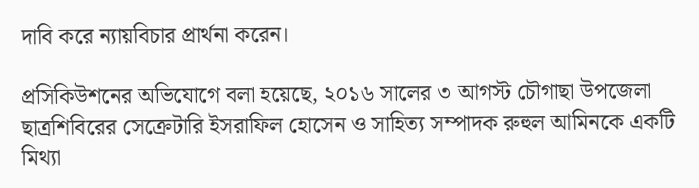দাবি করে ন্যায়বিচার প্রার্থনা করেন।

প্রসিকিউশনের অভিযোগে বলা হয়েছে, ২০১৬ সালের ৩ আগস্ট চৌগাছা উপজেলা ছাত্রশিবিরের সেক্রেটারি ইসরাফিল হোসেন ও সাহিত্য সম্পাদক রুহুল আমিনকে একটি মিথ্যা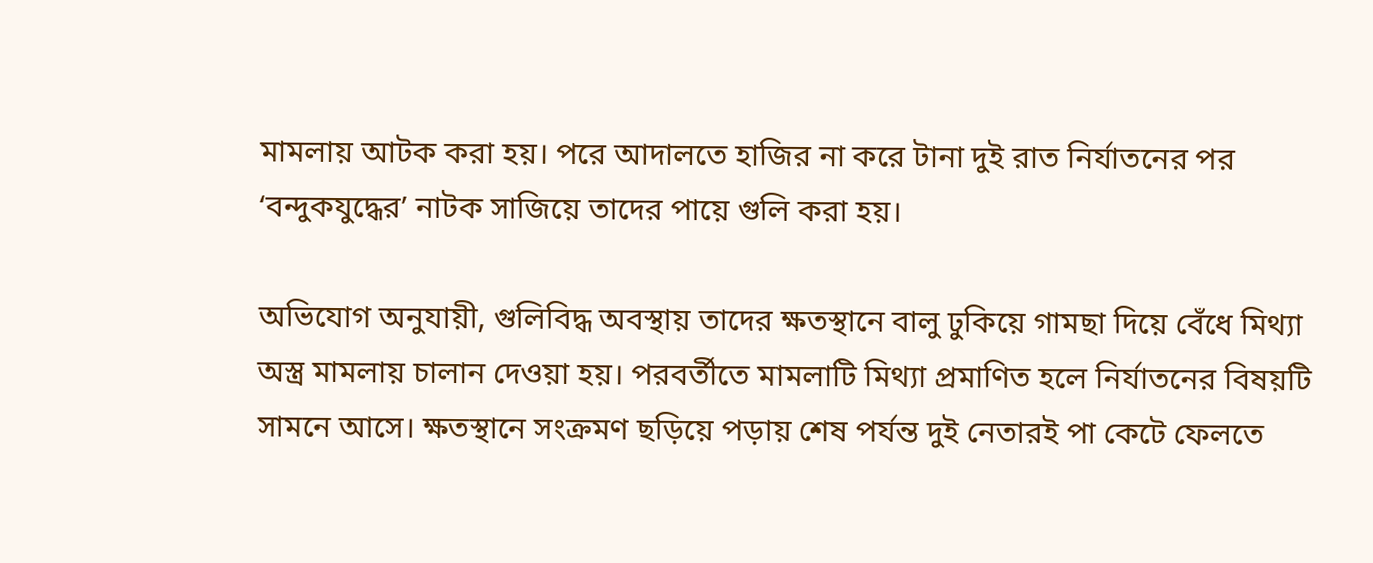মামলায় আটক করা হয়। পরে আদালতে হাজির না করে টানা দুই রাত নির্যাতনের পর ‘বন্দুকযুদ্ধের’ নাটক সাজিয়ে তাদের পায়ে গুলি করা হয়।

অভিযোগ অনুযায়ী, গুলিবিদ্ধ অবস্থায় তাদের ক্ষতস্থানে বালু ঢুকিয়ে গামছা দিয়ে বেঁধে মিথ্যা অস্ত্র মামলায় চালান দেওয়া হয়। পরবর্তীতে মামলাটি মিথ্যা প্রমাণিত হলে নির্যাতনের বিষয়টি সামনে আসে। ক্ষতস্থানে সংক্রমণ ছড়িয়ে পড়ায় শেষ পর্যন্ত দুই নেতারই পা কেটে ফেলতে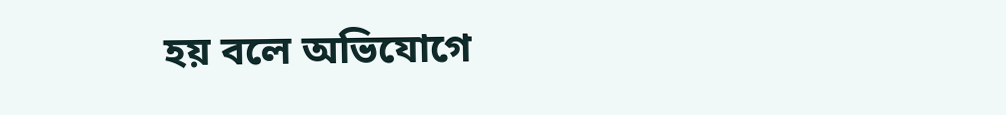হয় বলে অভিযোগে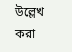উল্লেখ করা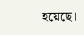হয়েছে।